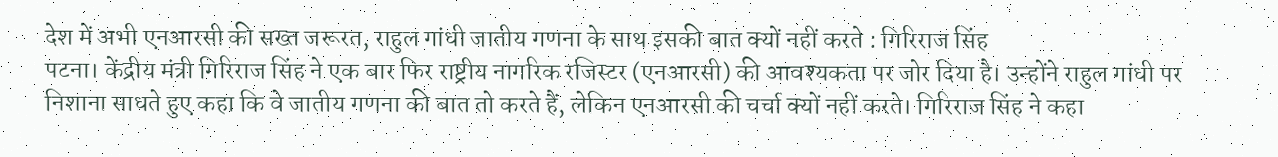देश में अभी एनआरसी की सख्त जरूरत, राहुल गांधी जातीय गणना के साथ इसकी बात क्यों नहीं करते : गिरिराज सिंह
पटना। केंद्रीय मंत्री गिरिराज सिंह ने एक बार फिर राष्ट्रीय नागरिक रजिस्टर (एनआरसी) की आवश्यकता पर जोर दिया है। उन्होंने राहुल गांधी पर निशाना साधते हुए कहा कि वे जातीय गणना की बात तो करते हैं, लेकिन एनआरसी की चर्चा क्यों नहीं करते। गिरिराज सिंह ने कहा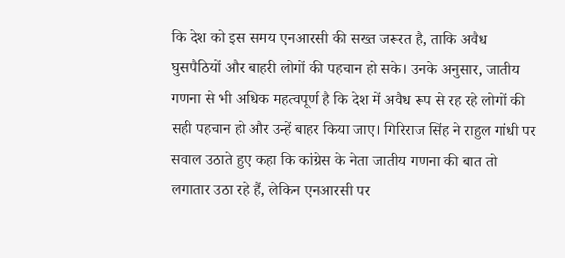कि देश को इस समय एनआरसी की सख्त जरूरत है, ताकि अवैध घुसपैठियों और बाहरी लोगों की पहचान हो सके। उनके अनुसार, जातीय गणना से भी अधिक महत्वपूर्ण है कि देश में अवैध रूप से रह रहे लोगों की सही पहचान हो और उन्हें बाहर किया जाए। गिरिराज सिंह ने राहुल गांधी पर सवाल उठाते हुए कहा कि कांग्रेस के नेता जातीय गणना की बात तो लगातार उठा रहे हैं, लेकिन एनआरसी पर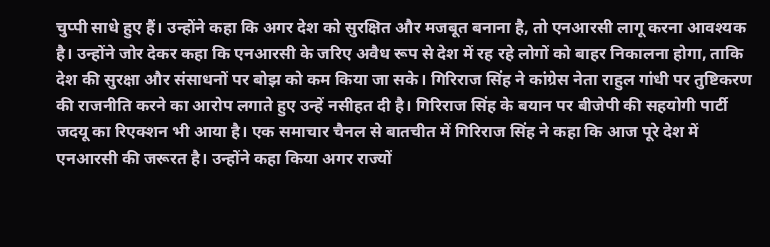चुप्पी साधे हुए हैं। उन्होंने कहा कि अगर देश को सुरक्षित और मजबूत बनाना है, तो एनआरसी लागू करना आवश्यक है। उन्होंने जोर देकर कहा कि एनआरसी के जरिए अवैध रूप से देश में रह रहे लोगों को बाहर निकालना होगा, ताकि देश की सुरक्षा और संसाधनों पर बोझ को कम किया जा सके। गिरिराज सिंह ने कांग्रेस नेता राहुल गांधी पर तुष्टिकरण की राजनीति करने का आरोप लगाते हुए उन्हें नसीहत दी है। गिरिराज सिंह के बयान पर बीजेपी की सहयोगी पार्टी जदयू का रिएक्शन भी आया है। एक समाचार चैनल से बातचीत में गिरिराज सिंह ने कहा कि आज पूरे देश में एनआरसी की जरूरत है। उन्होंने कहा किया अगर राज्यों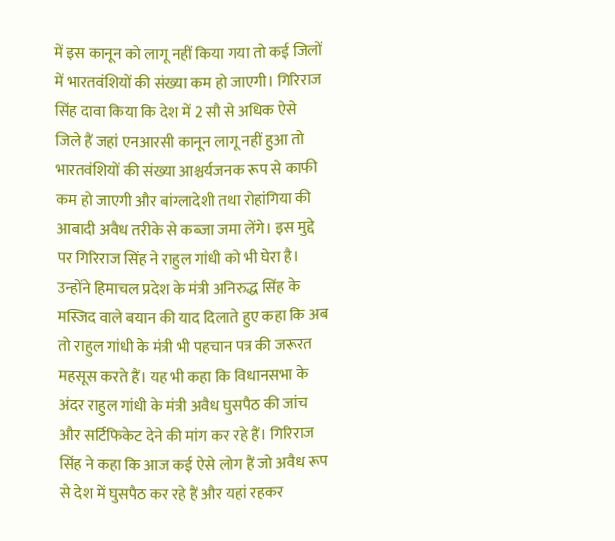में इस कानून को लागू नहीं किया गया तो कई जिलों में भारतवंशियों की संख्या कम हो जाएगी। गिरिराज सिंह दावा किया कि देश में 2 सौ से अधिक ऐसे जिले हैं जहां एनआरसी कानून लागू नहीं हुआ तो भारतवंशियों की संख्या आश्चर्यजनक रूप से काफी कम हो जाएगी और बांग्लादेशी तथा रोहांगिया की आबादी अवैध तरीके से कब्जा जमा लेंगे। इस मुद्दे पर गिरिराज सिंह ने राहुल गांधी को भी घेरा है। उन्होंने हिमाचल प्रदेश के मंत्री अनिरुद्ध सिंह के मस्जिद वाले बयान की याद दिलाते हुए कहा कि अब तो राहुल गांधी के मंत्री भी पहचान पत्र की जरूरत महसूस करते हैं। यह भी कहा कि विधानसभा के अंदर राहुल गांधी के मंत्री अवैध घुसपैठ की जांच और सर्टिफिकेट देने की मांग कर रहे हैं। गिरिराज सिंह ने कहा कि आज कई ऐसे लोग हैं जो अवैध रूप से देश में घुसपैठ कर रहे हैं और यहां रहकर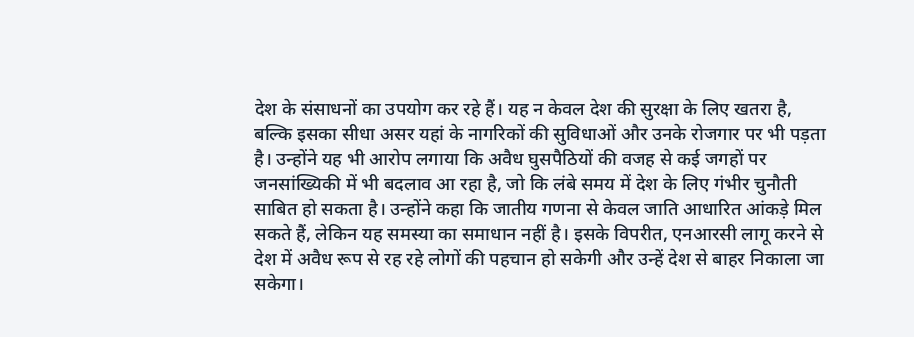देश के संसाधनों का उपयोग कर रहे हैं। यह न केवल देश की सुरक्षा के लिए खतरा है, बल्कि इसका सीधा असर यहां के नागरिकों की सुविधाओं और उनके रोजगार पर भी पड़ता है। उन्होंने यह भी आरोप लगाया कि अवैध घुसपैठियों की वजह से कई जगहों पर जनसांख्यिकी में भी बदलाव आ रहा है, जो कि लंबे समय में देश के लिए गंभीर चुनौती साबित हो सकता है। उन्होंने कहा कि जातीय गणना से केवल जाति आधारित आंकड़े मिल सकते हैं, लेकिन यह समस्या का समाधान नहीं है। इसके विपरीत, एनआरसी लागू करने से देश में अवैध रूप से रह रहे लोगों की पहचान हो सकेगी और उन्हें देश से बाहर निकाला जा सकेगा।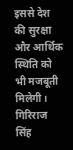इससे देश की सुरक्षा और आर्थिक स्थिति को भी मजबूती मिलेगी। गिरिराज सिंह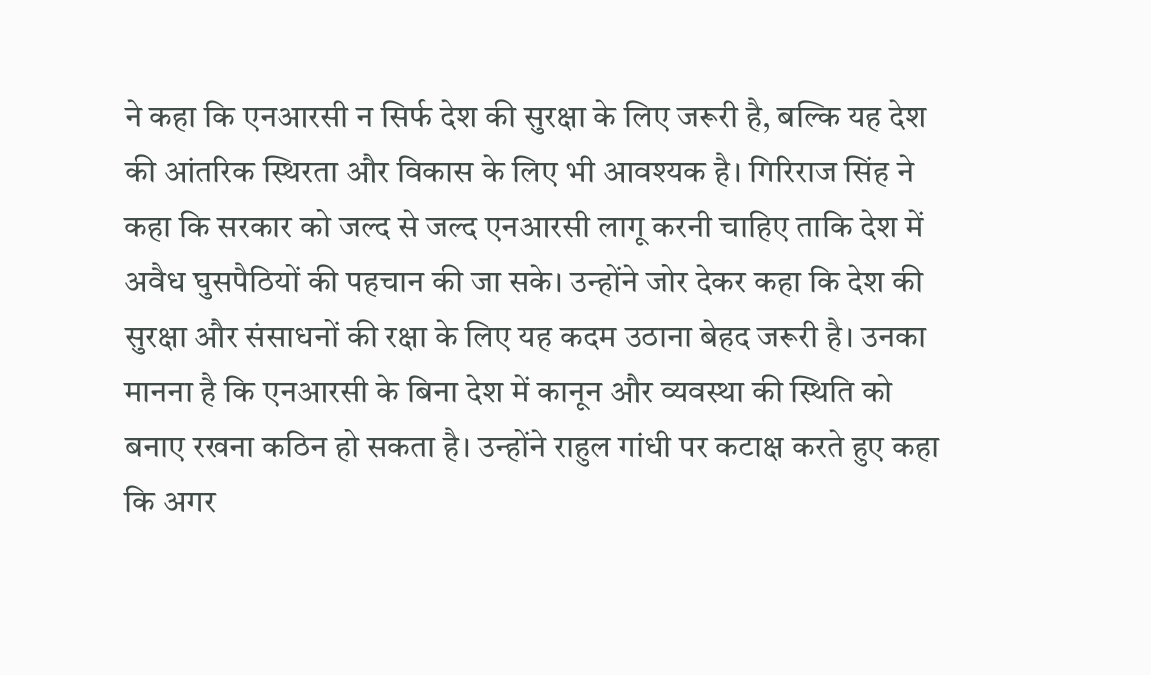ने कहा कि एनआरसी न सिर्फ देश की सुरक्षा के लिए जरूरी है, बल्कि यह देश की आंतरिक स्थिरता और विकास के लिए भी आवश्यक है। गिरिराज सिंह ने कहा कि सरकार को जल्द से जल्द एनआरसी लागू करनी चाहिए ताकि देश में अवैध घुसपैठियों की पहचान की जा सके। उन्होंने जोर देकर कहा कि देश की सुरक्षा और संसाधनों की रक्षा के लिए यह कदम उठाना बेहद जरूरी है। उनका मानना है कि एनआरसी के बिना देश में कानून और व्यवस्था की स्थिति को बनाए रखना कठिन हो सकता है। उन्होंने राहुल गांधी पर कटाक्ष करते हुए कहा कि अगर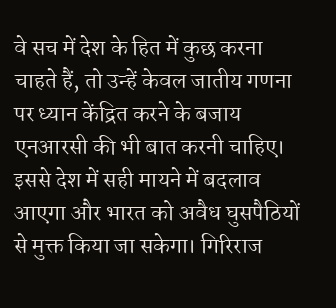वे सच में देश के हित में कुछ करना चाहते हैं, तो उन्हें केवल जातीय गणना पर ध्यान केंद्रित करने के बजाय एनआरसी की भी बात करनी चाहिए। इससे देश में सही मायने में बदलाव आएगा और भारत को अवैध घुसपैठियों से मुक्त किया जा सकेगा। गिरिराज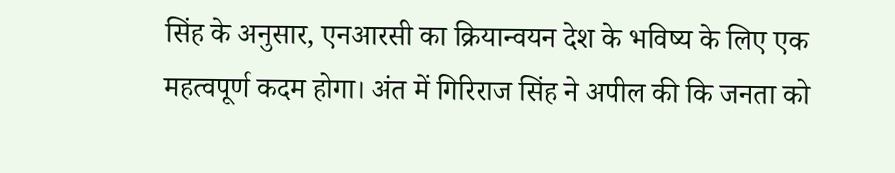सिंह के अनुसार, एनआरसी का क्रियान्वयन देश के भविष्य के लिए एक महत्वपूर्ण कदम होगा। अंत में गिरिराज सिंह ने अपील की कि जनता को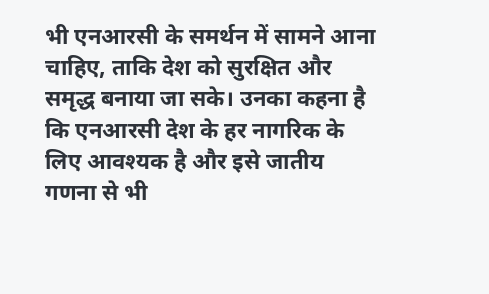भी एनआरसी के समर्थन में सामने आना चाहिए, ताकि देश को सुरक्षित और समृद्ध बनाया जा सके। उनका कहना है कि एनआरसी देश के हर नागरिक के लिए आवश्यक है और इसे जातीय गणना से भी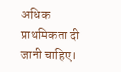अधिक प्राथमिकता दी जानी चाहिए।